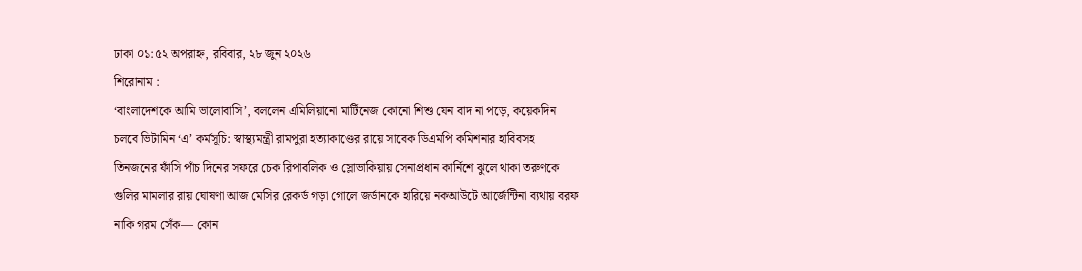ঢাকা ০১:৫২ অপরাহ্ন, রবিবার, ২৮ জুন ২০২৬
শিরোনাম :
‘বাংলাদেশকে আমি ভালোবাসি’, বললেন এমিলিয়ানো মার্টিনেজ কোনো শিশু যেন বাদ না পড়ে, কয়েকদিন চলবে ভিটামিন ‘এ’ কর্মসূচি: স্বাস্থ্যমন্ত্রী রামপুরা হত্যাকাণ্ডের রায়ে সাবেক ডিএমপি কমিশনার হাবিবসহ তিনজনের ফাঁসি পাঁচ দিনের সফরে চেক রিপাবলিক ও স্লোভাকিয়ায় সেনাপ্রধান কার্নিশে ঝুলে থাকা তরুণকে গুলির মামলার রায় ঘোষণা আজ মেসির রেকর্ড গড়া গোলে জর্ডানকে হারিয়ে নকআউটে আর্জেন্টিনা ব্যথায় বরফ নাকি গরম সেঁক— কোন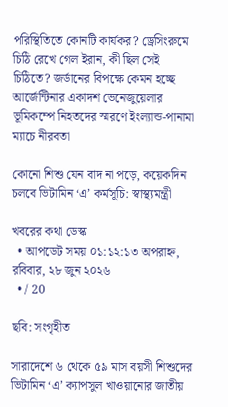পরিস্থিতিতে কোনটি কার্যকর? ড্রেসিংরুমে চিঠি রেখে গেল ইরান, কী ছিল সেই চিঠিতে? জর্ডানের বিপক্ষে কেমন হচ্ছে আর্জেন্টিনার একাদশ ভেনেজুয়েলার ভূমিকম্পে নিহতদের স্মরণে ইংল্যান্ড-পানামা ম্যাচে নীরবতা

কোনো শিশু যেন বাদ না পড়ে, কয়েকদিন চলবে ভিটামিন ‘এ’ কর্মসূচি: স্বাস্থ্যমন্ত্রী

খবরের কথা ডেস্ক
  • আপডেট সময় ০১:১২:১৩ অপরাহ্ন, রবিবার, ২৮ জুন ২০২৬
  • / 20

ছবি: সংগৃহীত

সারাদেশে ৬ থেকে ৫৯ মাস বয়সী শিশুদের ভিটামিন ‘এ’ ক্যাপসুল খাওয়ানোর জাতীয়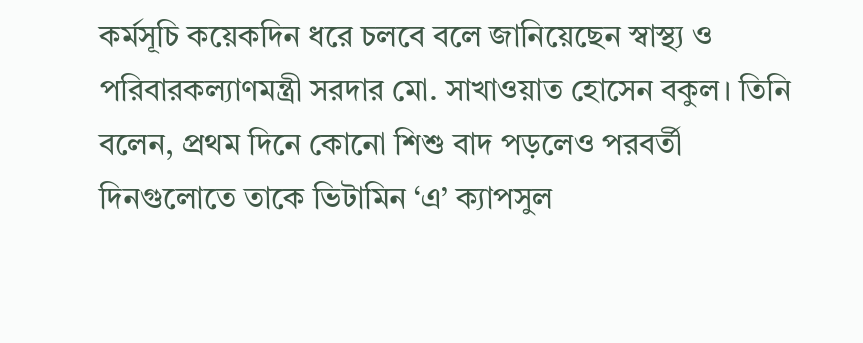কর্মসূচি কয়েকদিন ধরে চলবে বলে জানিয়েছেন স্বাস্থ্য ও পরিবারকল্যাণমন্ত্রী সরদার মো. সাখাওয়াত হোসেন বকুল। তিনি বলেন, প্রথম দিনে কোনো শিশু বাদ পড়লেও পরবর্তী দিনগুলোতে তাকে ভিটামিন ‘এ’ ক্যাপসুল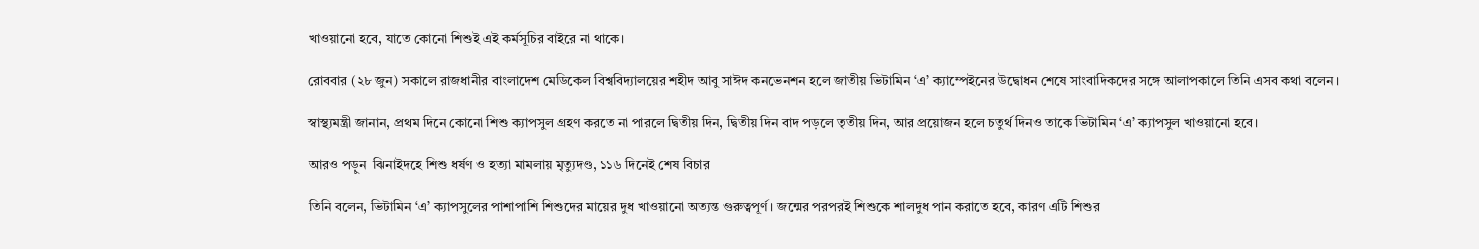খাওয়ানো হবে, যাতে কোনো শিশুই এই কর্মসূচির বাইরে না থাকে।

রোববার (২৮ জুন) সকালে রাজধানীর বাংলাদেশ মেডিকেল বিশ্ববিদ্যালয়ের শহীদ আবু সাঈদ কনভেনশন হলে জাতীয় ভিটামিন ‘এ’ ক্যাম্পেইনের উদ্বোধন শেষে সাংবাদিকদের সঙ্গে আলাপকালে তিনি এসব কথা বলেন।

স্বাস্থ্যমন্ত্রী জানান, প্রথম দিনে কোনো শিশু ক্যাপসুল গ্রহণ করতে না পারলে দ্বিতীয় দিন, দ্বিতীয় দিন বাদ পড়লে তৃতীয় দিন, আর প্রয়োজন হলে চতুর্থ দিনও তাকে ভিটামিন ‘এ’ ক্যাপসুল খাওয়ানো হবে।

আরও পড়ুন  ঝিনাইদহে শিশু ধর্ষণ ও হত্যা মামলায় মৃত্যুদণ্ড, ১১৬ দিনেই শেষ বিচার

তিনি বলেন, ভিটামিন ‘এ’ ক্যাপসুলের পাশাপাশি শিশুদের মায়ের দুধ খাওয়ানো অত্যন্ত গুরুত্বপূর্ণ। জন্মের পরপরই শিশুকে শালদুধ পান করাতে হবে, কারণ এটি শিশুর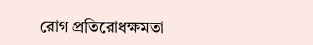রোগ প্রতিরোধক্ষমতা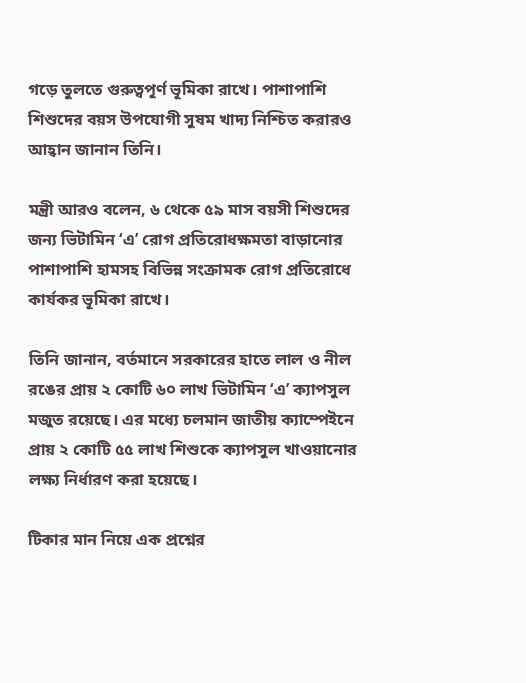গড়ে তুলতে গুরুত্বপূর্ণ ভূমিকা রাখে। পাশাপাশি শিশুদের বয়স উপযোগী সুষম খাদ্য নিশ্চিত করারও আহ্বান জানান তিনি।

মন্ত্রী আরও বলেন, ৬ থেকে ৫৯ মাস বয়সী শিশুদের জন্য ভিটামিন ‘এ’ রোগ প্রতিরোধক্ষমতা বাড়ানোর পাশাপাশি হামসহ বিভিন্ন সংক্রামক রোগ প্রতিরোধে কার্যকর ভূমিকা রাখে।

তিনি জানান, বর্তমানে সরকারের হাতে লাল ও নীল রঙের প্রায় ২ কোটি ৬০ লাখ ভিটামিন ‘এ’ ক্যাপসুল মজুত রয়েছে। এর মধ্যে চলমান জাতীয় ক্যাম্পেইনে প্রায় ২ কোটি ৫৫ লাখ শিশুকে ক্যাপসুল খাওয়ানোর লক্ষ্য নির্ধারণ করা হয়েছে।

টিকার মান নিয়ে এক প্রশ্নের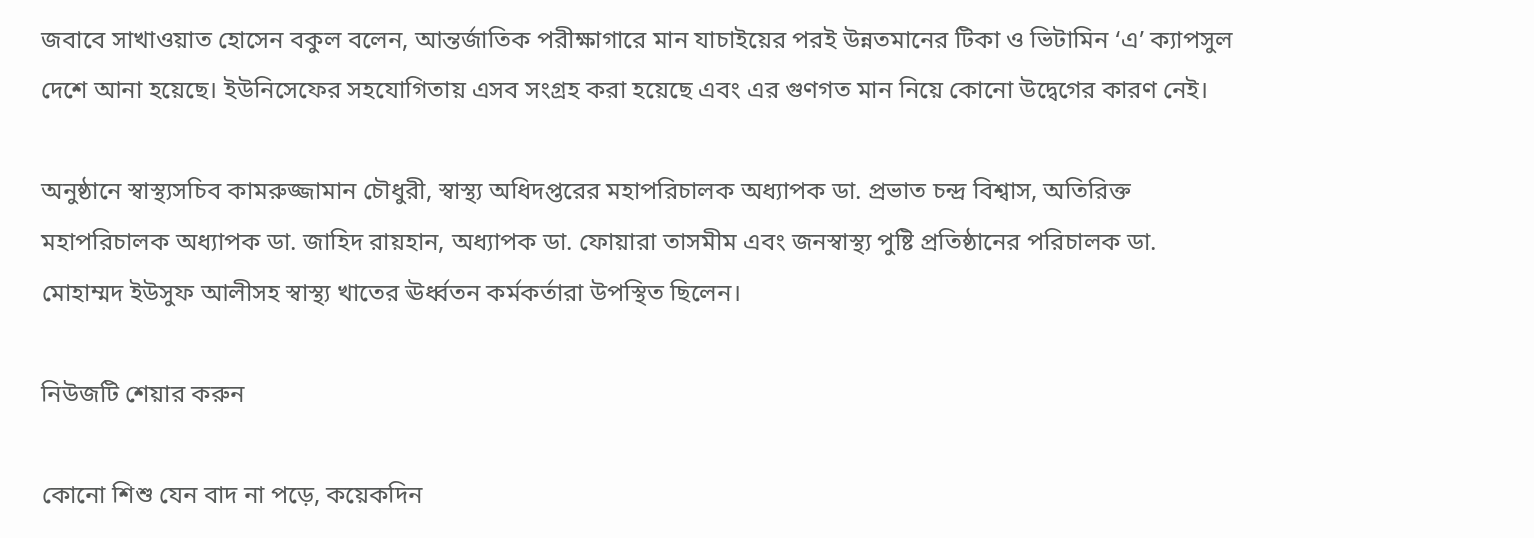জবাবে সাখাওয়াত হোসেন বকুল বলেন, আন্তর্জাতিক পরীক্ষাগারে মান যাচাইয়ের পরই উন্নতমানের টিকা ও ভিটামিন ‘এ’ ক্যাপসুল দেশে আনা হয়েছে। ইউনিসেফের সহযোগিতায় এসব সংগ্রহ করা হয়েছে এবং এর গুণগত মান নিয়ে কোনো উদ্বেগের কারণ নেই।

অনুষ্ঠানে স্বাস্থ্যসচিব কামরুজ্জামান চৌধুরী, স্বাস্থ্য অধিদপ্তরের মহাপরিচালক অধ্যাপক ডা. প্রভাত চন্দ্র বিশ্বাস, অতিরিক্ত মহাপরিচালক অধ্যাপক ডা. জাহিদ রায়হান, অধ্যাপক ডা. ফোয়ারা তাসমীম এবং জনস্বাস্থ্য পুষ্টি প্রতিষ্ঠানের পরিচালক ডা. মোহাম্মদ ইউসুফ আলীসহ স্বাস্থ্য খাতের ঊর্ধ্বতন কর্মকর্তারা উপস্থিত ছিলেন।

নিউজটি শেয়ার করুন

কোনো শিশু যেন বাদ না পড়ে, কয়েকদিন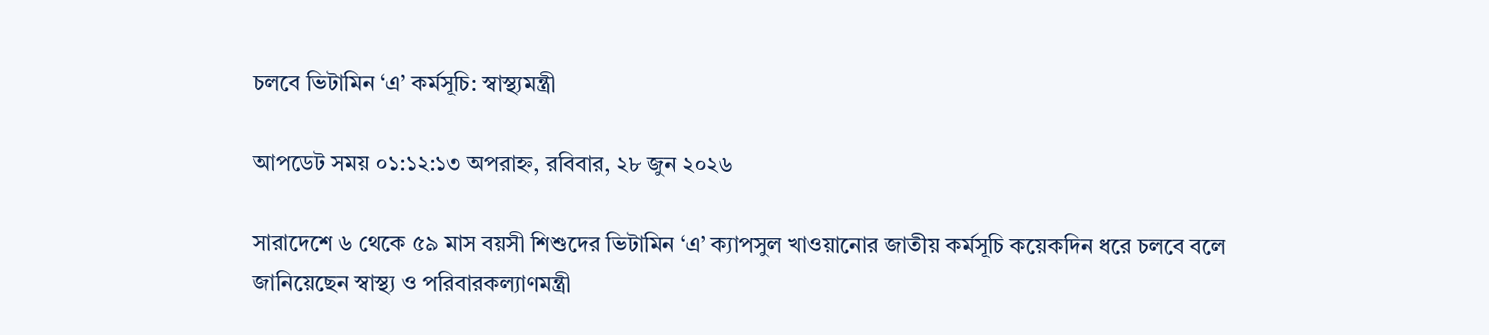চলবে ভিটামিন ‘এ’ কর্মসূচি: স্বাস্থ্যমন্ত্রী

আপডেট সময় ০১:১২:১৩ অপরাহ্ন, রবিবার, ২৮ জুন ২০২৬

সারাদেশে ৬ থেকে ৫৯ মাস বয়সী শিশুদের ভিটামিন ‘এ’ ক্যাপসুল খাওয়ানোর জাতীয় কর্মসূচি কয়েকদিন ধরে চলবে বলে জানিয়েছেন স্বাস্থ্য ও পরিবারকল্যাণমন্ত্রী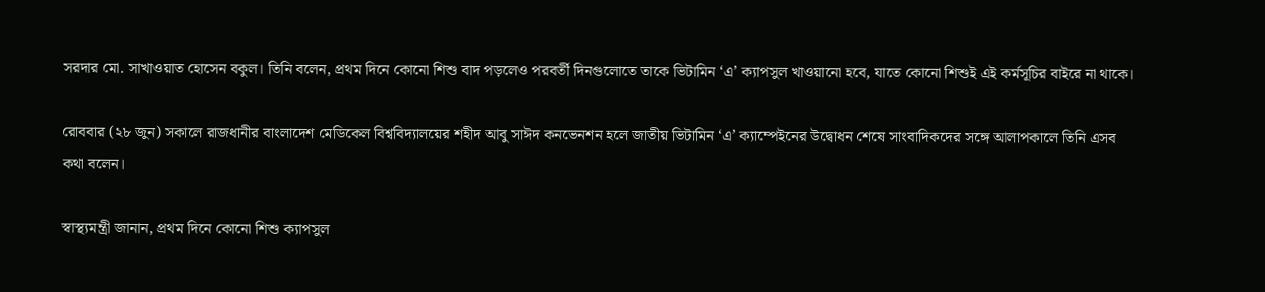সরদার মো. সাখাওয়াত হোসেন বকুল। তিনি বলেন, প্রথম দিনে কোনো শিশু বাদ পড়লেও পরবর্তী দিনগুলোতে তাকে ভিটামিন ‘এ’ ক্যাপসুল খাওয়ানো হবে, যাতে কোনো শিশুই এই কর্মসূচির বাইরে না থাকে।

রোববার (২৮ জুন) সকালে রাজধানীর বাংলাদেশ মেডিকেল বিশ্ববিদ্যালয়ের শহীদ আবু সাঈদ কনভেনশন হলে জাতীয় ভিটামিন ‘এ’ ক্যাম্পেইনের উদ্বোধন শেষে সাংবাদিকদের সঙ্গে আলাপকালে তিনি এসব কথা বলেন।

স্বাস্থ্যমন্ত্রী জানান, প্রথম দিনে কোনো শিশু ক্যাপসুল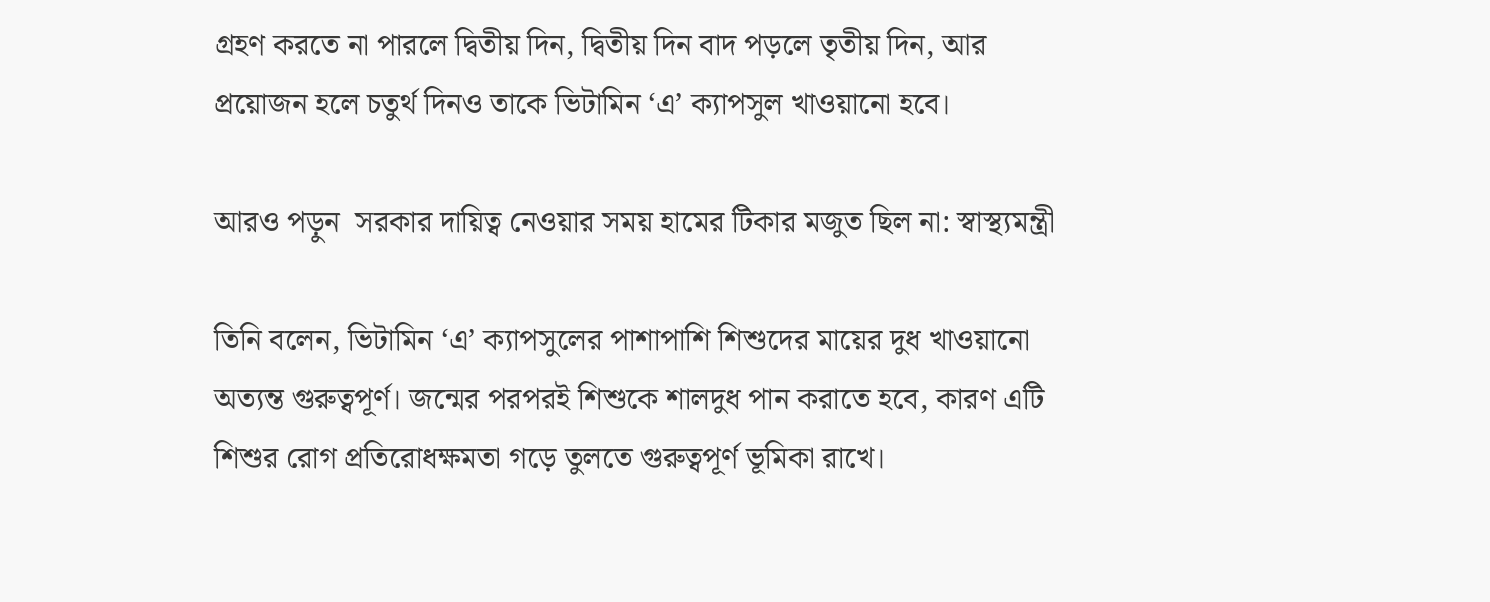গ্রহণ করতে না পারলে দ্বিতীয় দিন, দ্বিতীয় দিন বাদ পড়লে তৃতীয় দিন, আর প্রয়োজন হলে চতুর্থ দিনও তাকে ভিটামিন ‘এ’ ক্যাপসুল খাওয়ানো হবে।

আরও পড়ুন  সরকার দায়িত্ব নেওয়ার সময় হামের টিকার মজুত ছিল না: স্বাস্থ্যমন্ত্রী

তিনি বলেন, ভিটামিন ‘এ’ ক্যাপসুলের পাশাপাশি শিশুদের মায়ের দুধ খাওয়ানো অত্যন্ত গুরুত্বপূর্ণ। জন্মের পরপরই শিশুকে শালদুধ পান করাতে হবে, কারণ এটি শিশুর রোগ প্রতিরোধক্ষমতা গড়ে তুলতে গুরুত্বপূর্ণ ভূমিকা রাখে।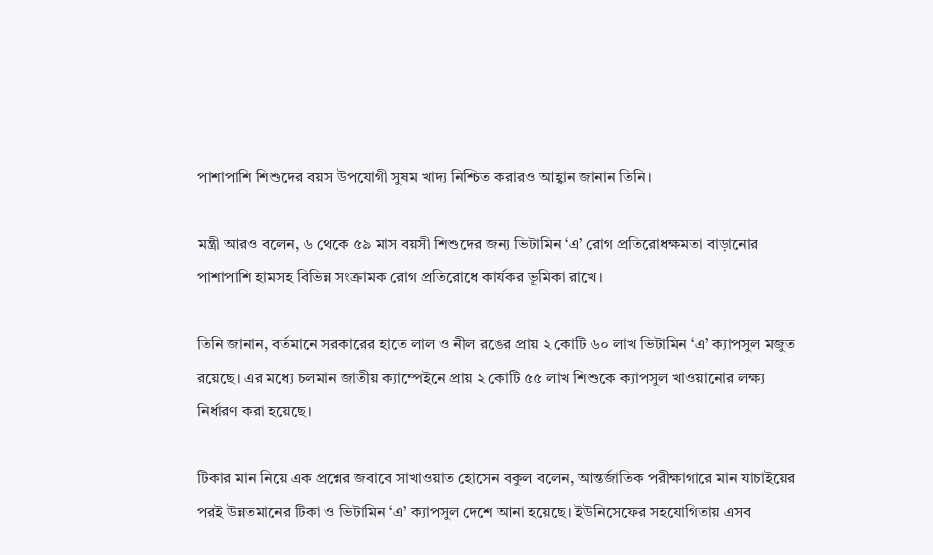পাশাপাশি শিশুদের বয়স উপযোগী সুষম খাদ্য নিশ্চিত করারও আহ্বান জানান তিনি।

মন্ত্রী আরও বলেন, ৬ থেকে ৫৯ মাস বয়সী শিশুদের জন্য ভিটামিন ‘এ’ রোগ প্রতিরোধক্ষমতা বাড়ানোর পাশাপাশি হামসহ বিভিন্ন সংক্রামক রোগ প্রতিরোধে কার্যকর ভূমিকা রাখে।

তিনি জানান, বর্তমানে সরকারের হাতে লাল ও নীল রঙের প্রায় ২ কোটি ৬০ লাখ ভিটামিন ‘এ’ ক্যাপসুল মজুত রয়েছে। এর মধ্যে চলমান জাতীয় ক্যাম্পেইনে প্রায় ২ কোটি ৫৫ লাখ শিশুকে ক্যাপসুল খাওয়ানোর লক্ষ্য নির্ধারণ করা হয়েছে।

টিকার মান নিয়ে এক প্রশ্নের জবাবে সাখাওয়াত হোসেন বকুল বলেন, আন্তর্জাতিক পরীক্ষাগারে মান যাচাইয়ের পরই উন্নতমানের টিকা ও ভিটামিন ‘এ’ ক্যাপসুল দেশে আনা হয়েছে। ইউনিসেফের সহযোগিতায় এসব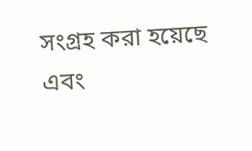সংগ্রহ করা হয়েছে এবং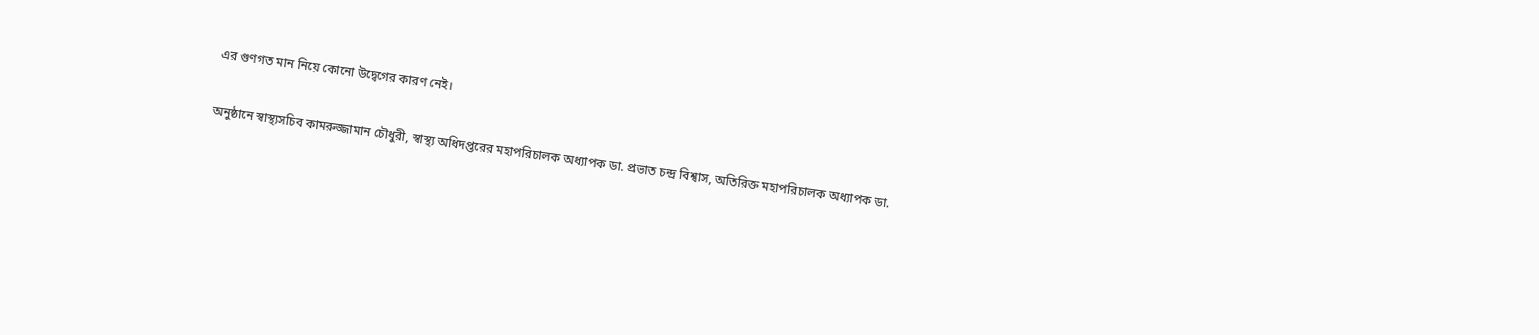এর গুণগত মান নিয়ে কোনো উদ্বেগের কারণ নেই।

অনুষ্ঠানে স্বাস্থ্যসচিব কামরুজ্জামান চৌধুরী, স্বাস্থ্য অধিদপ্তরের মহাপরিচালক অধ্যাপক ডা. প্রভাত চন্দ্র বিশ্বাস, অতিরিক্ত মহাপরিচালক অধ্যাপক ডা.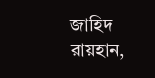জাহিদ রায়হান,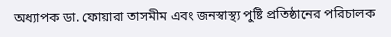অধ্যাপক ডা. ফোয়ারা তাসমীম এবং জনস্বাস্থ্য পুষ্টি প্রতিষ্ঠানের পরিচালক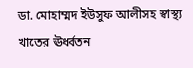ডা. মোহাম্মদ ইউসুফ আলীসহ স্বাস্থ্য খাতের ঊর্ধ্বতন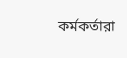কর্মকর্তারা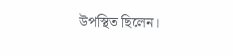উপস্থিত ছিলেন।